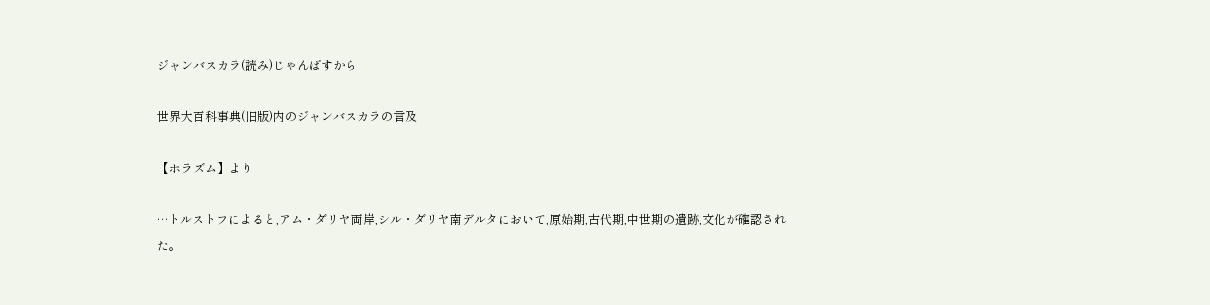ジャンバスカラ(読み)じゃんばすから

世界大百科事典(旧版)内のジャンバスカラの言及

【ホラズム】より

…トルストフによると,アム・ダリヤ両岸,シル・ダリヤ南デルタにおいて,原始期,古代期,中世期の遺跡,文化が確認された。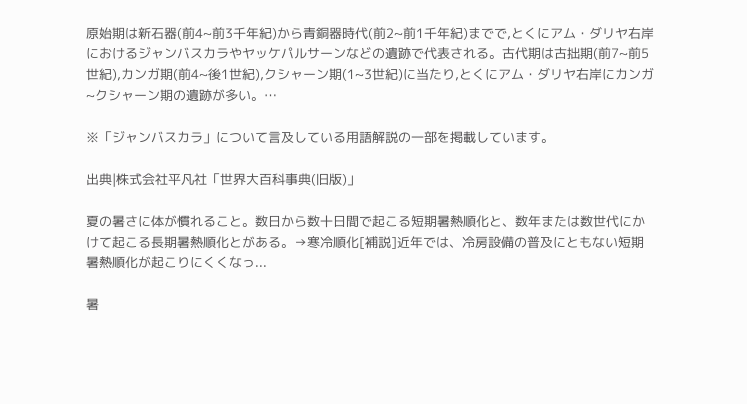原始期は新石器(前4~前3千年紀)から青銅器時代(前2~前1千年紀)までで,とくにアム・ダリヤ右岸におけるジャンバスカラやヤッケパルサーンなどの遺跡で代表される。古代期は古拙期(前7~前5世紀),カンガ期(前4~後1世紀),クシャーン期(1~3世紀)に当たり,とくにアム・ダリヤ右岸にカンガ~クシャーン期の遺跡が多い。…

※「ジャンバスカラ」について言及している用語解説の一部を掲載しています。

出典|株式会社平凡社「世界大百科事典(旧版)」

夏の暑さに体が慣れること。数日から数十日間で起こる短期暑熱順化と、数年または数世代にかけて起こる長期暑熱順化とがある。→寒冷順化[補説]近年では、冷房設備の普及にともない短期暑熱順化が起こりにくくなっ...

暑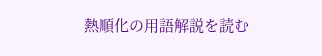熱順化の用語解説を読む